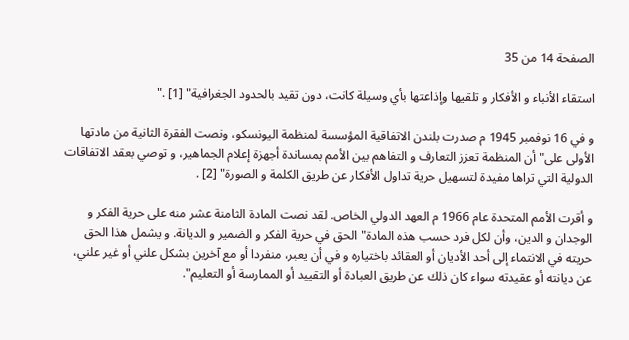الصفحة 14 من 35

استقاء الأنباء و الأفكار و تلقيها وإذاعتها بأي وسيلة كانت، دون تقيد بالحدود الجغرافية" [1] ."

و في 16 نوفمبر 1945 م صدرت بلندن الاتفاقية المؤسسة لمنظمة اليونسكو، ونصت الفقرة الثانية من مادتها الأولى على"أن المنظمة تعزز التعارف و التفاهم بين الأمم بمساندة أجهزة إعلام الجماهير، و توصي بعقد الاتفاقات الدولية التي تراها مفيدة لتسهيل حرية تداول الأفكار عن طريق الكلمة و الصورة" [2] .

و أقرت الأمم المتحدة عام 1966 م العهد الدولي الخاص. لقد نصت المادة الثامنة عشر منه على حرية الفكر و الوجدان و الدين، وأن لكل فرد حسب هذه المادة"الحق في حرية الفكر و الضمير و الديانة. و يشمل هذا الحق حريته في الانتماء إلى أحد الأديان أو العقائد باختياره و في أن يعبر، منفردا أو مع آخرين بشكل علني أو غير علني، عن ديانته أو عقيدته سواء كان ذلك عن طريق العبادة أو التقييد أو الممارسة أو التعليم".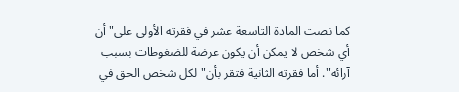كما نصت المادة التاسعة عشر في فقرته الأولى على"أن أي شخص لا يمكن أن يكون عرضة للضغوطات بسبب آرائه". أما فقرته الثانية فتقر بأن"لكل شخص الحق في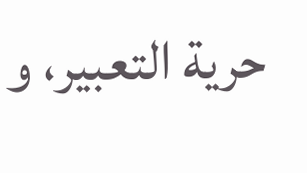حرية التعبير، و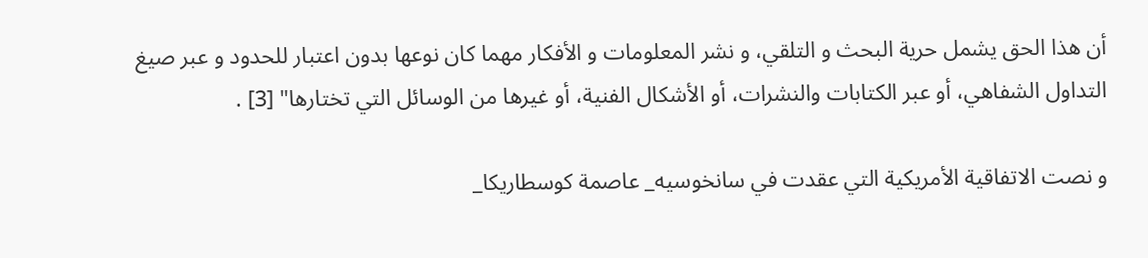أن هذا الحق يشمل حرية البحث و التلقي، و نشر المعلومات و الأفكار مهما كان نوعها بدون اعتبار للحدود و عبر صيغ التداول الشفاهي، أو عبر الكتابات والنشرات، أو الأشكال الفنية، أو غيرها من الوسائل التي تختارها" [3] .

و نصت الاتفاقية الأمريكية التي عقدت في سانخوسيه_ عاصمة كوسطاريكا_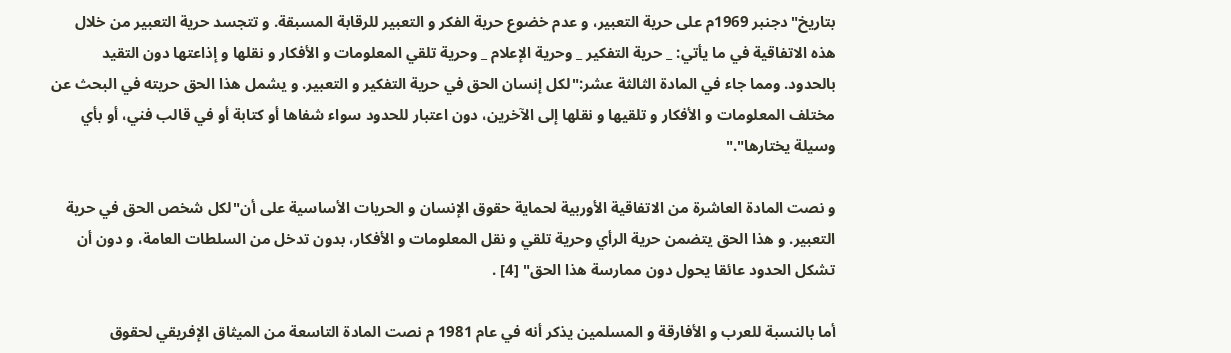بتاريخ"دجنبر 1969م على حرية التعبير، و عدم خضوع حرية الفكر و التعبير للرقابة المسبقة. و تتجسد حرية التعبير من خلال هذه الاتفاقية في ما يأتي: _ حرية التفكير _ وحرية الإعلام _ وحرية تلقي المعلومات و الأفكار و نقلها و إذاعتها دون التقيد بالحدود. ومما جاء في المادة الثالثة عشر:"لكل إنسان الحق في حرية التفكير و التعبير. و يشمل هذا الحق حريته في البحث عن مختلف المعلومات و الأفكار و تلقيها و نقلها إلى الآخرين، دون اعتبار للحدود سواء شفاها أو كتابة أو في قالب فني، أو بأي وسيلة يختارها"."

و نصت المادة العاشرة من الاتفاقية الأوربية لحماية حقوق الإنسان و الحريات الأساسية على أن"لكل شخص الحق في حرية التعبير. و هذا الحق يتضمن حرية الرأي وحرية تلقي و نقل المعلومات و الأفكار، بدون تدخل من السلطات العامة، و دون أن تشكل الحدود عائقا يحول دون ممارسة هذا الحق" [4] .

أما بالنسبة للعرب و الأفارقة و المسلمين يذكر أنه في عام 1981 م نصت المادة التاسعة من الميثاق الإفريقي لحقوق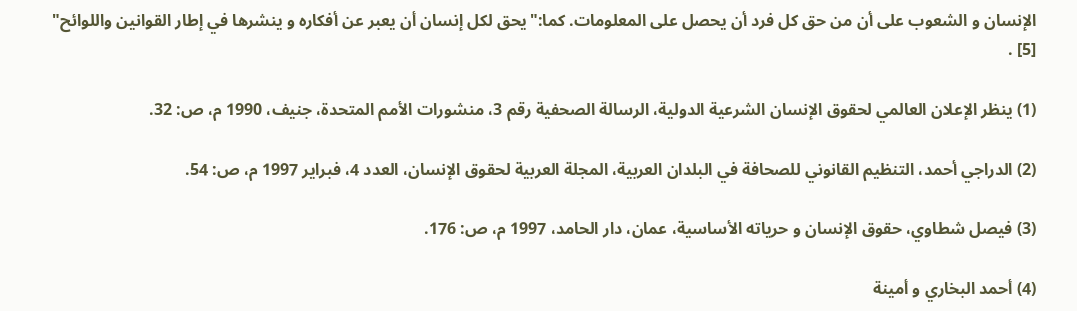الإنسان و الشعوب على أن من حق كل فرد أن يحصل على المعلومات. كما:"يحق لكل إنسان أن يعبر عن أفكاره و ينشرها في إطار القوانين واللوائح" [5] .

(1) ينظر الإعلان العالمي لحقوق الإنسان الشرعية الدولية، الرسالة الصحفية رقم 3، منشورات الأمم المتحدة، جنيف، 1990 م، ص: 32.

(2) الدراجي أحمد، التنظيم القانوني للصحافة في البلدان العربية، المجلة العربية لحقوق الإنسان، العدد 4، فبراير 1997 م، ص: 54.

(3) فيصل شطاوي، حقوق الإنسان و حرياته الأساسية، عمان، دار الحامد، 1997 م، ص: 176.

(4) أحمد البخاري و أمينة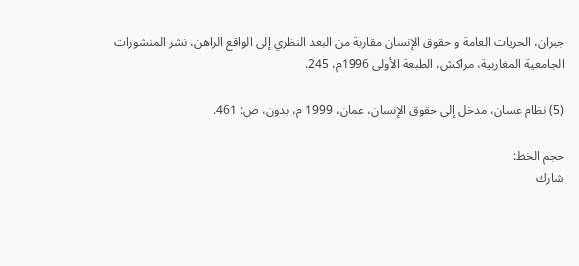جبران، الحريات العامة و حقوق الإنسان مقاربة من البعد النظري إلى الواقع الراهن، نشر المنشورات الجامعية المغاربية، مراكش، الطبعة الأولى 1996م، 245.

(5) نظام عسان، مدخل إلى حقوق الإنسان، عمان، 1999 م، بدون، ص: 461.

حجم الخط:
شارك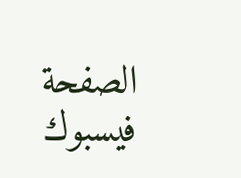الصفحة
فيسبوك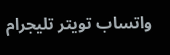واتساب تويتر تليجرام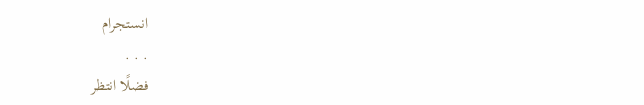انستجرام
. . .
فضلًا انتظر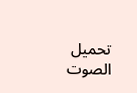تحميل الصوت